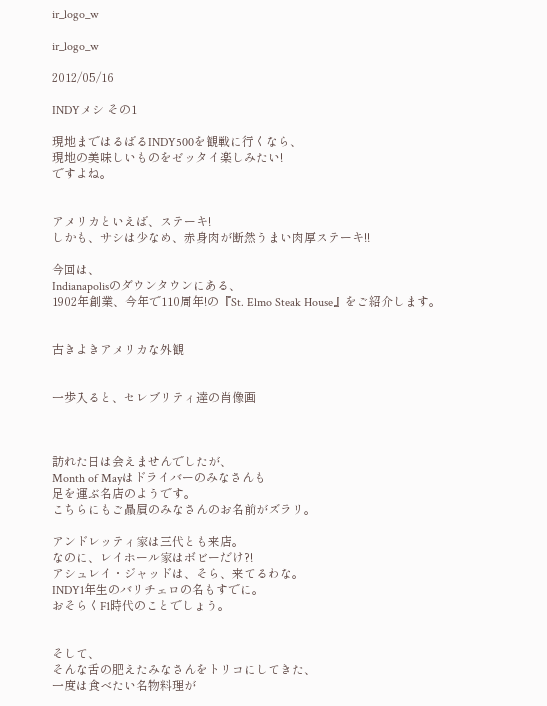ir_logo_w

ir_logo_w

2012/05/16

INDYメシ その1

現地まではるばるINDY500を観戦に行くなら、
現地の美味しいものをゼッタイ楽しみたい!
ですよね。


アメリカといえば、ステーキ!
しかも、サシは少なめ、赤身肉が断然うまい肉厚ステーキ!!

今回は、
Indianapolisのダウンタウンにある、
1902年創業、今年で110周年!の『St. Elmo Steak House』をご紹介します。


古きよきアメリカな外観


一歩入ると、セレブリティ達の肖像画



訪れた日は会えませんでしたが、
Month of Mayはドライバーのみなさんも
足を運ぶ名店のようです。
こちらにもご贔屓のみなさんのお名前がズラリ。

アンドレッティ家は三代とも来店。
なのに、レイホール家はボビーだけ?!
アシュレイ・ジャッドは、そら、来てるわな。
INDY1年生のバリチェロの名もすでに。
おそらくF1時代のことでしょう。


そして、
そんな舌の肥えたみなさんをトリコにしてきた、
一度は食べたい名物料理が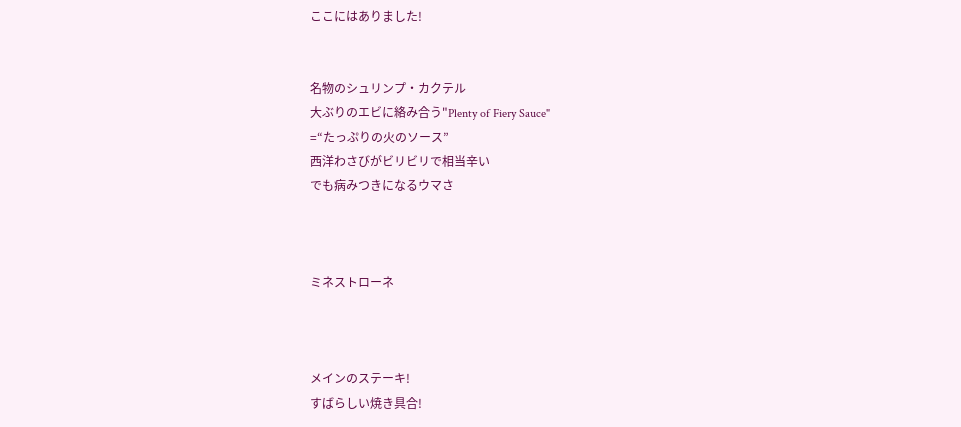ここにはありました!


名物のシュリンプ・カクテル
大ぶりのエビに絡み合う"Plenty of Fiery Sauce"
=“たっぷりの火のソース”
西洋わさびがビリビリで相当辛い
でも病みつきになるウマさ



ミネストローネ



メインのステーキ!
すばらしい焼き具合!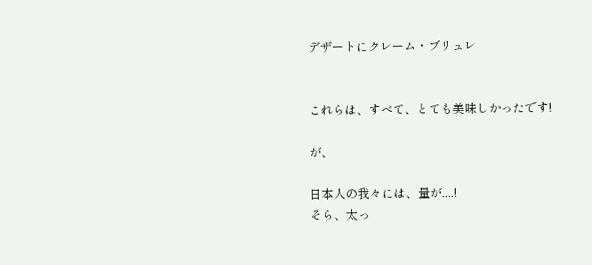デザートにクレーム・ブリュレ


これらは、すべて、とても美味しかったです!

が、

日本人の我々には、量が....!
そら、太っ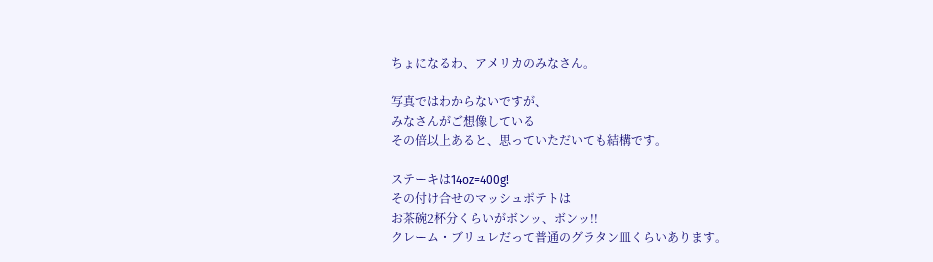ちょになるわ、アメリカのみなさん。

写真ではわからないですが、
みなさんがご想像している
その倍以上あると、思っていただいても結構です。

ステーキは14oz=400g!
その付け合せのマッシュポテトは
お茶碗2杯分くらいがボンッ、ボンッ!!
クレーム・ブリュレだって普通のグラタン皿くらいあります。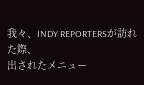我々、INDY REPORTERSが訪れた際、
出されたメニュー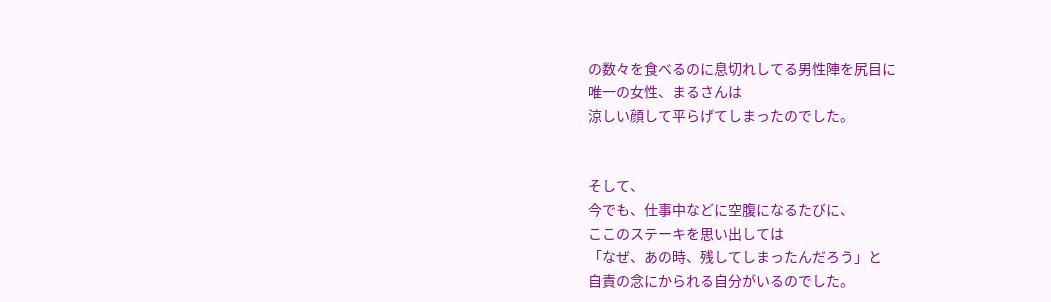の数々を食べるのに息切れしてる男性陣を尻目に
唯一の女性、まるさんは
涼しい顔して平らげてしまったのでした。


そして、
今でも、仕事中などに空腹になるたびに、
ここのステーキを思い出しては
「なぜ、あの時、残してしまったんだろう」と
自責の念にかられる自分がいるのでした。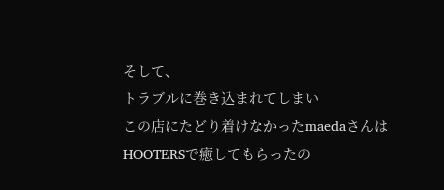そして、
トラブルに巻き込まれてしまい
この店にたどり着けなかったmaedaさんは
HOOTERSで癒してもらったの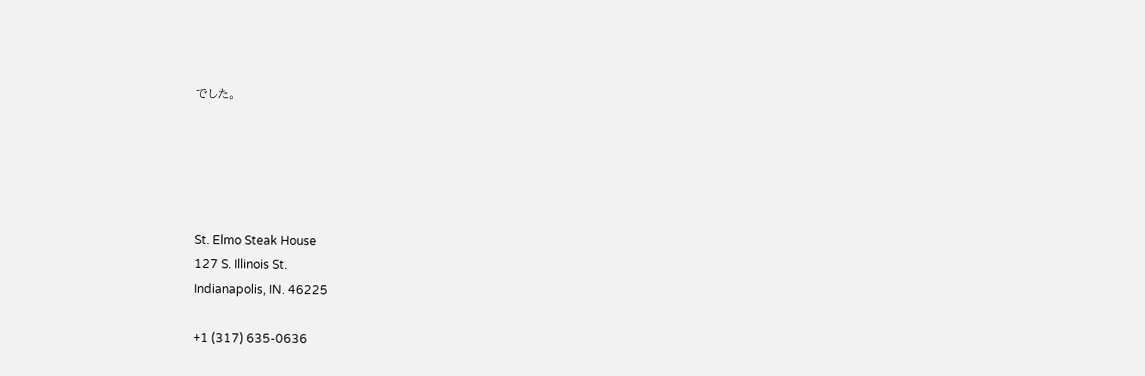でした。





St. Elmo Steak House
127 S. Illinois St.
Indianapolis, IN. 46225

+1 (317) 635-0636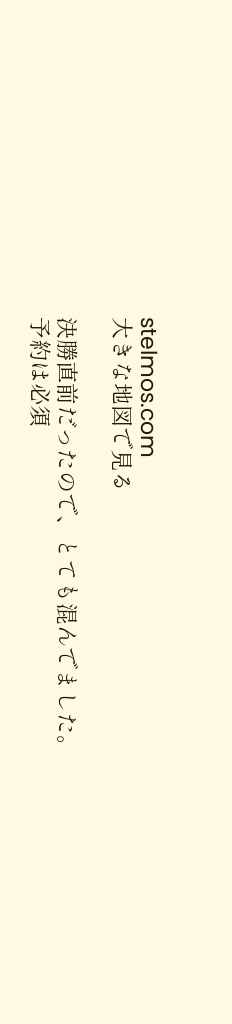stelmos.com
大きな地図で見る

決勝直前だったので、とても混んでました。
予約は必須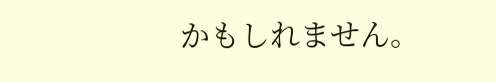かもしれません。